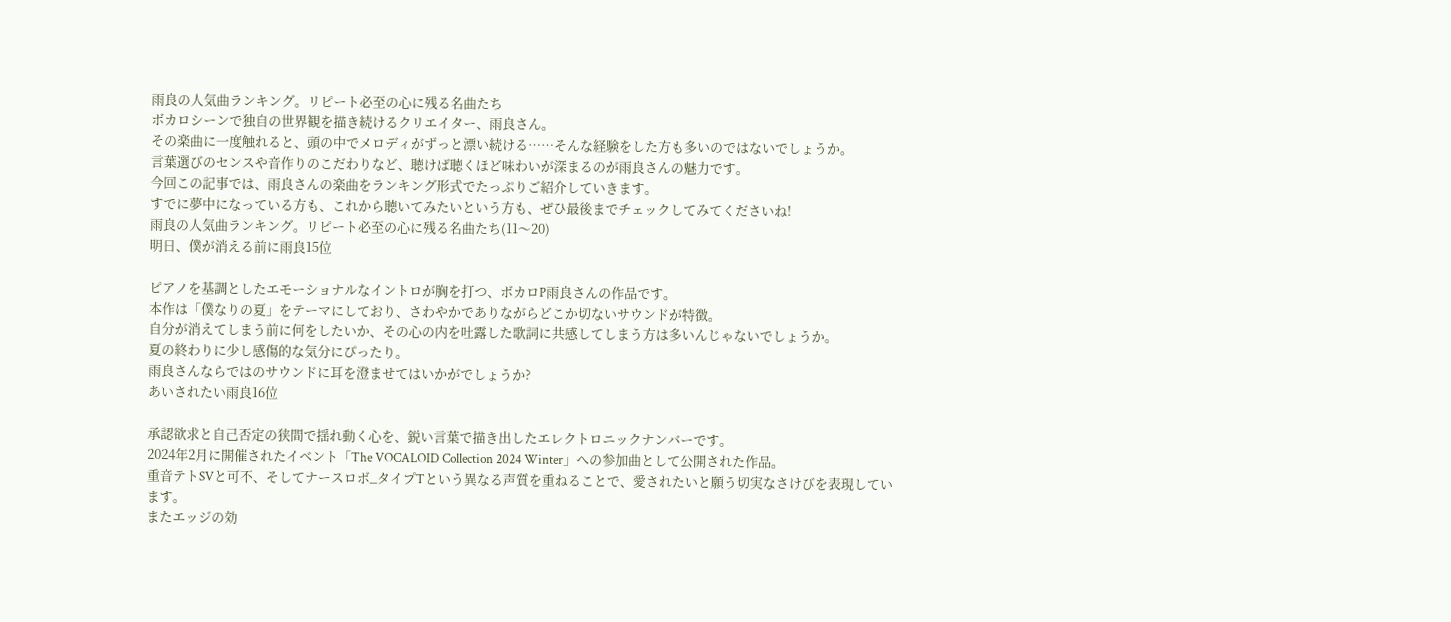雨良の人気曲ランキング。リピート必至の心に残る名曲たち
ボカロシーンで独自の世界観を描き続けるクリエイター、雨良さん。
その楽曲に一度触れると、頭の中でメロディがずっと漂い続ける……そんな経験をした方も多いのではないでしょうか。
言葉選びのセンスや音作りのこだわりなど、聴けば聴くほど味わいが深まるのが雨良さんの魅力です。
今回この記事では、雨良さんの楽曲をランキング形式でたっぷりご紹介していきます。
すでに夢中になっている方も、これから聴いてみたいという方も、ぜひ最後までチェックしてみてくださいね!
雨良の人気曲ランキング。リピート必至の心に残る名曲たち(11〜20)
明日、僕が消える前に雨良15位

ピアノを基調としたエモーショナルなイントロが胸を打つ、ボカロP雨良さんの作品です。
本作は「僕なりの夏」をテーマにしており、さわやかでありながらどこか切ないサウンドが特徴。
自分が消えてしまう前に何をしたいか、その心の内を吐露した歌詞に共感してしまう方は多いんじゃないでしょうか。
夏の終わりに少し感傷的な気分にぴったり。
雨良さんならではのサウンドに耳を澄ませてはいかがでしょうか?
あいされたい雨良16位

承認欲求と自己否定の狭間で揺れ動く心を、鋭い言葉で描き出したエレクトロニックナンバーです。
2024年2月に開催されたイベント「The VOCALOID Collection 2024 Winter」への参加曲として公開された作品。
重音テトSVと可不、そしてナースロボ_タイプTという異なる声質を重ねることで、愛されたいと願う切実なさけびを表現しています。
またエッジの効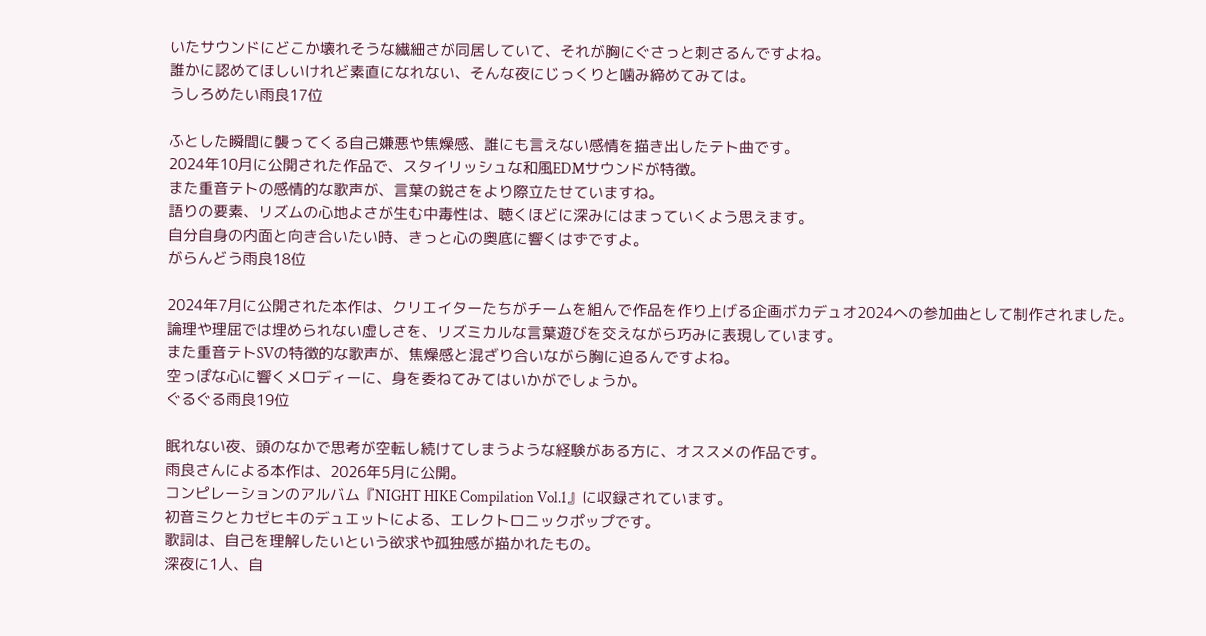いたサウンドにどこか壊れそうな繊細さが同居していて、それが胸にぐさっと刺さるんですよね。
誰かに認めてほしいけれど素直になれない、そんな夜にじっくりと噛み締めてみては。
うしろめたい雨良17位

ふとした瞬間に襲ってくる自己嫌悪や焦燥感、誰にも言えない感情を描き出したテト曲です。
2024年10月に公開された作品で、スタイリッシュな和風EDMサウンドが特徴。
また重音テトの感情的な歌声が、言葉の鋭さをより際立たせていますね。
語りの要素、リズムの心地よさが生む中毒性は、聴くほどに深みにはまっていくよう思えます。
自分自身の内面と向き合いたい時、きっと心の奥底に響くはずですよ。
がらんどう雨良18位

2024年7月に公開された本作は、クリエイターたちがチームを組んで作品を作り上げる企画ボカデュオ2024への参加曲として制作されました。
論理や理屈では埋められない虚しさを、リズミカルな言葉遊びを交えながら巧みに表現しています。
また重音テトSVの特徴的な歌声が、焦燥感と混ざり合いながら胸に迫るんですよね。
空っぽな心に響くメロディーに、身を委ねてみてはいかがでしょうか。
ぐるぐる雨良19位

眠れない夜、頭のなかで思考が空転し続けてしまうような経験がある方に、オススメの作品です。
雨良さんによる本作は、2026年5月に公開。
コンピレーションのアルバム『NIGHT HIKE Compilation Vol.1』に収録されています。
初音ミクとカゼヒキのデュエットによる、エレクトロニックポップです。
歌詞は、自己を理解したいという欲求や孤独感が描かれたもの。
深夜に1人、自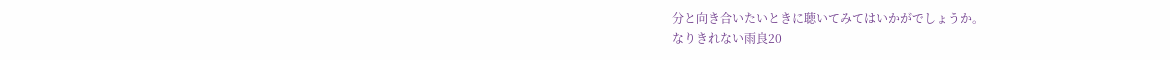分と向き合いたいときに聴いてみてはいかがでしょうか。
なりきれない雨良20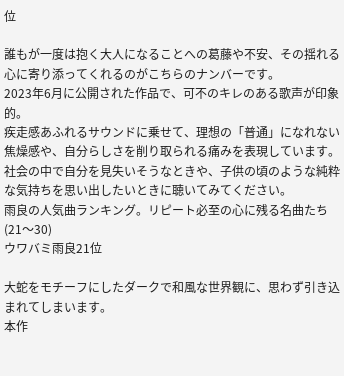位

誰もが一度は抱く大人になることへの葛藤や不安、その揺れる心に寄り添ってくれるのがこちらのナンバーです。
2023年6月に公開された作品で、可不のキレのある歌声が印象的。
疾走感あふれるサウンドに乗せて、理想の「普通」になれない焦燥感や、自分らしさを削り取られる痛みを表現しています。
社会の中で自分を見失いそうなときや、子供の頃のような純粋な気持ちを思い出したいときに聴いてみてください。
雨良の人気曲ランキング。リピート必至の心に残る名曲たち(21〜30)
ウワバミ雨良21位

大蛇をモチーフにしたダークで和風な世界観に、思わず引き込まれてしまいます。
本作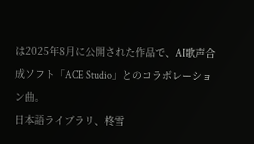は2025年8月に公開された作品で、AI歌声合成ソフト「ACE Studio」とのコラボレーション曲。
日本語ライブラリ、柊雪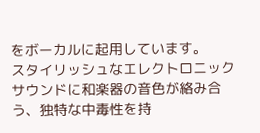をボーカルに起用しています。
スタイリッシュなエレクトロニックサウンドに和楽器の音色が絡み合う、独特な中毒性を持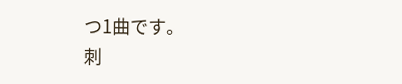つ1曲です。
刺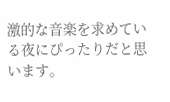激的な音楽を求めている夜にぴったりだと思います。